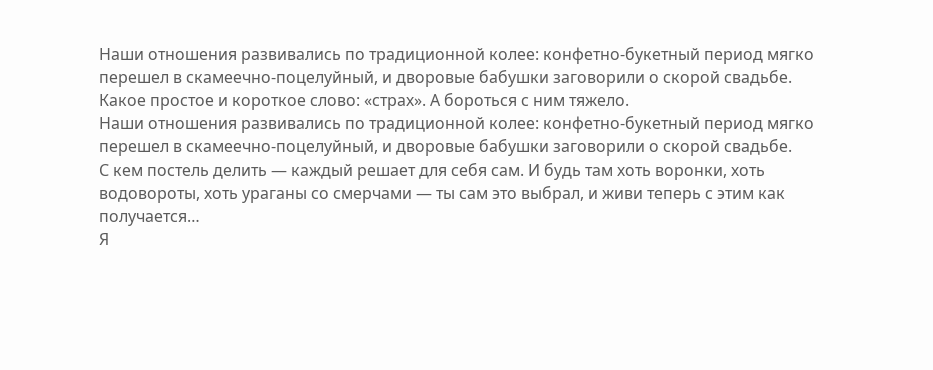Наши отношения развивались по традиционной колее: конфетно-букетный период мягко перешел в скамеечно-поцелуйный, и дворовые бабушки заговорили о скорой свадьбе.
Какое простое и короткое слово: «страх». А бороться с ним тяжело.
Наши отношения развивались по традиционной колее: конфетно-букетный период мягко перешел в скамеечно-поцелуйный, и дворовые бабушки заговорили о скорой свадьбе.
С кем постель делить — каждый решает для себя сам. И будь там хоть воронки, хоть водовороты, хоть ураганы со смерчами — ты сам это выбрал, и живи теперь с этим как получается…
Я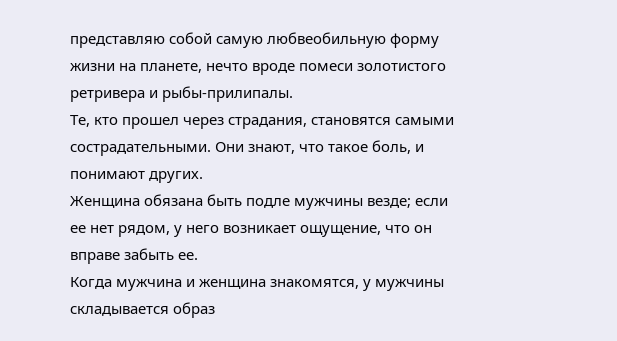представляю собой самую любвеобильную форму жизни на планете, нечто вроде помеси золотистого ретривера и рыбы-прилипалы.
Те, кто прошел через страдания, становятся самыми сострадательными. Они знают, что такое боль, и понимают других.
Женщина обязана быть подле мужчины везде; если ее нет рядом, у него возникает ощущение, что он вправе забыть ее.
Когда мужчина и женщина знакомятся, у мужчины складывается образ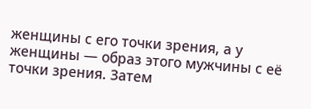женщины с его точки зрения, а у женщины — образ этого мужчины с её точки зрения. Затем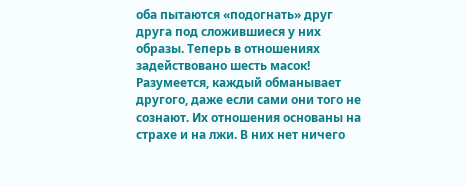оба пытаются «подогнать» друг друга под сложившиеся у них образы. Теперь в отношениях задействовано шесть масок! Разумеется, каждый обманывает другого, даже если сами они того не сознают. Их отношения основаны на страхе и на лжи. В них нет ничего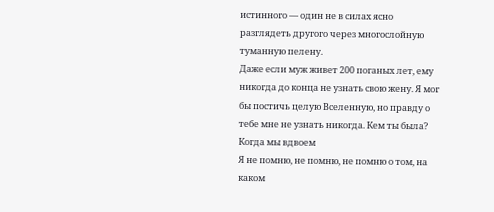истинного — один не в силах ясно разглядеть другого через многослойную туманную пелену.
Даже если муж живет 200 поганых лет, ему никогда до конца не узнать свою жену. Я мог бы постичь целую Вселенную, но правду о тебе мне не узнать никогда. Кем ты была?
Когда мы вдвоем
Я не помню, не помню, не помню о том, на каком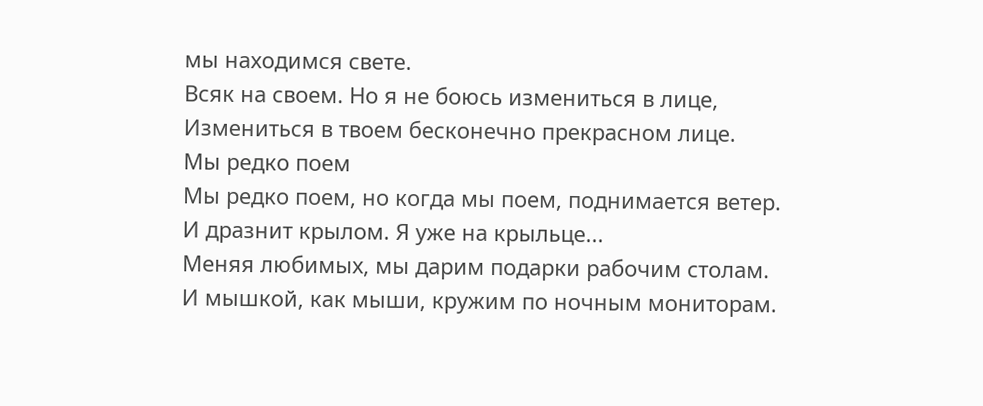мы находимся свете.
Всяк на своем. Но я не боюсь измениться в лице,
Измениться в твоем бесконечно прекрасном лице.
Мы редко поем
Мы редко поем, но когда мы поем, поднимается ветер.
И дразнит крылом. Я уже на крыльце...
Меняя любимых, мы дарим подарки рабочим столам.
И мышкой, как мыши, кружим по ночным мониторам.